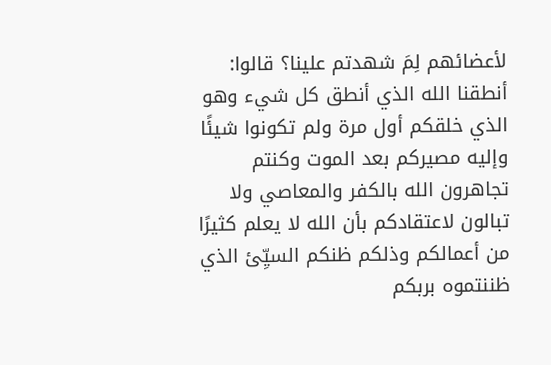لأعضائهم لِمَ شهدتم علينا؟ قالوا: أنطقنا الله الذي أنطق كل شيء وهو الذي خلقكم أول مرة ولم تكونوا شيئًا وإليه مصيركم بعد الموت وكنتم تجاهرون الله بالكفر والمعاصي ولا تبالون لاعتقادكم بأن الله لا يعلم كثيرًا من أعمالكم وذلكم ظنكم السيِّئ الذي ظننتموه بربكم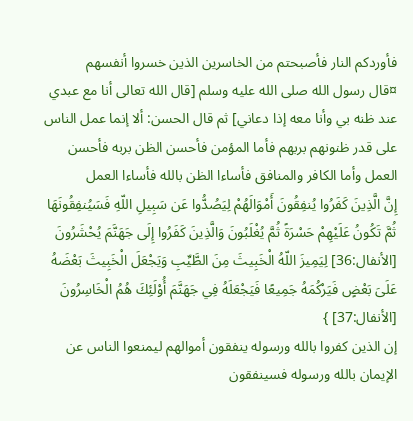فأوردكم النار فأصبحتم من الخاسرين الذين خسروا أنفسهم
¤قال رسول الله صلى الله عليه وسلم [قال الله تعالى أنا مع عبدي عند ظنه بي وأنا معه إذا دعاني] ثم قال الحسن: ألا إنما عمل الناس على قدر ظنونهم بربهم فأما المؤمن فأحسن الظن بربه فأحسن العمل وأما الكافر والمنافق فأساءا الظن بالله فأساءا العمل
إِنَّ الَّذِينَ كَفَرُوا يُنفِقُونَ أَمْوَالَهُمْ لِيَصُدُّوا عَن سَبِيلِ اللّهِ فَسَيُنفِقُونَهَا ثُمَّ تَكُونُ عَلَيْهِمْ حَسْرَةً ثُمَّ يُغْلَبُونَ وَالَّذِينَ كَفَرُوا إِلَى جَهَنَّمَ يُحْشَرُونَ [الأنفال:36] لِيَمِيزَ اللّهُ الْخَبِيثَ مِنَ الطَّيِّبِ وَيَجْعَلَ الْخَبِيثَ بَعْضَهُ عَلَىَ بَعْضٍ فَيَرْكُمَهُ جَمِيعًا فَيَجْعَلَهُ فِي جَهَنَّمَ أُوْلَئِكَ هُمُ الْخَاسِرُونَ [الأنفال:37] }
إن الذين كفروا بالله ورسوله ينفقون أموالهم ليمنعوا الناس عن الإيمان بالله ورسوله فسينفقون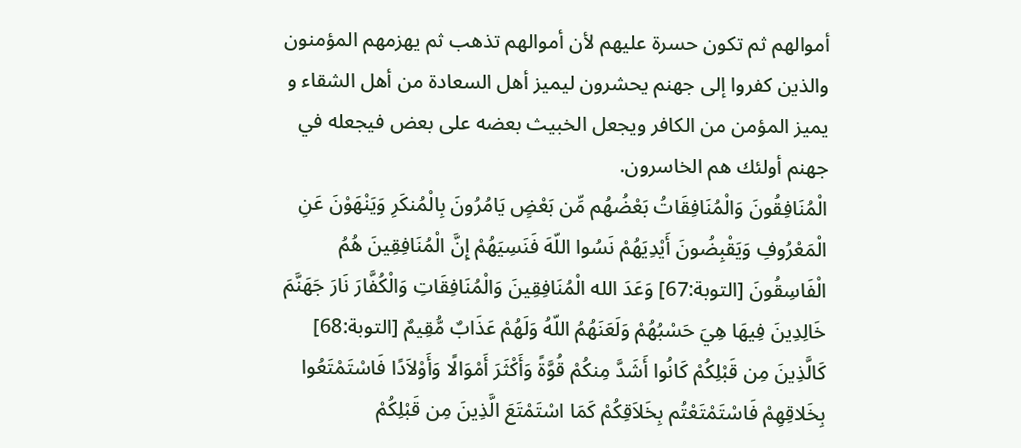أموالهم ثم تكون حسرة عليهم لأن أموالهم تذهب ثم يهزمهم المؤمنون والذين كفروا إلى جهنم يحشرون ليميز أهل السعادة من أهل الشقاء و يميز المؤمن من الكافر ويجعل الخبيث بعضه على بعض فيجعله في جهنم أولئك هم الخاسرون.
الْمُنَافِقُونَ وَالْمُنَافِقَاتُ بَعْضُهُم مِّن بَعْضٍ يَامُرُونَ بِالْمُنكَرِ وَيَنْهَوْنَ عَنِ الْمَعْرُوفِ وَيَقْبِضُونَ أَيْدِيَهُمْ نَسُوا اللّهَ فَنَسِيَهُمْ إِنَّ الْمُنَافِقِينَ هُمُ الْفَاسِقُونَ [التوبة:67] وَعَدَ الله الْمُنَافِقِينَ وَالْمُنَافِقَاتِ وَالْكُفَّارَ نَارَ جَهَنَّمَ خَالِدِينَ فِيهَا هِيَ حَسْبُهُمْ وَلَعَنَهُمُ اللّهُ وَلَهُمْ عَذَابٌ مُّقِيمٌ [التوبة:68] كَالَّذِينَ مِن قَبْلِكُمْ كَانُوا أَشَدَّ مِنكُمْ قُوَّةً وَأَكْثَرَ أَمْوَالًا وَأَوْلاَدًا فَاسْتَمْتَعُوا بِخَلاقِهِمْ فَاسْتَمْتَعْتُم بِخَلاَقِكُمْ كَمَا اسْتَمْتَعَ الَّذِينَ مِن قَبْلِكُمْ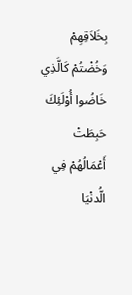بِخَلاَقِهِمْ وَخُضْتُمْ كَالَّذِي خَاضُوا أُوْلَئِكَ حَبِطَتْ أَعْمَالُهُمْ فِي الُّدنْيَا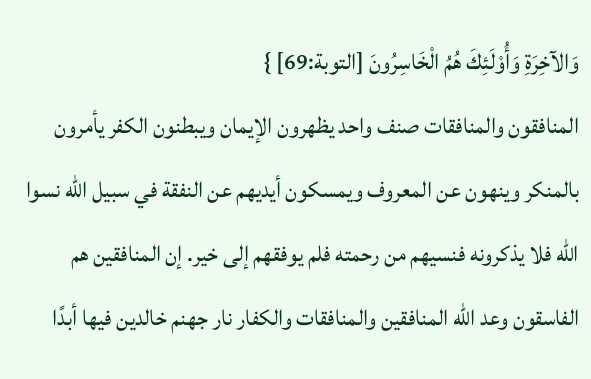وَالآخِرَةِ وَأُوْلَئِكَ هُمُ الْخَاسِرُونَ [التوبة:69] }
المنافقون والمنافقات صنف واحد يظهرون الإيمان ويبطنون الكفر يأمرون بالمنكر وينهون عن المعروف ويمسكون أيديهم عن النفقة في سبيل الله نسوا الله فلا يذكرونه فنسيهم من رحمته فلم يوفقهم إلى خير. إن المنافقين هم الفاسقون وعد الله المنافقين والمنافقات والكفار نار جهنم خالدين فيها أبدًا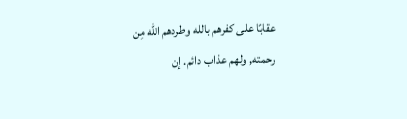عقابًا على كفرهم بالله وطردهم الله مِن رحمته, ولهم عذاب دائم. إن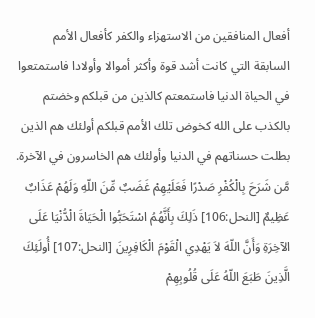أفعال المنافقين من الاستهزاء والكفر كأفعال الأمم السابقة التي كانت أشد قوة وأكثر أموالا وأولادا فاستمتعوا في الحياة الدنيا فاستمعتم كالذين من قبلكم وخضتم بالكذب على الله كخوض تلك الأمم قبلكم أولئك هم الذين بطلت حسناتهم في الدنيا وأولئك هم الخاسرون في الآخرة.
مَّن شَرَحَ بِالْكُفْرِ صَدْرًا فَعَلَيْهِمْ غَضَبٌ مِّنَ اللّهِ وَلَهُمْ عَذَابٌ عَظِيمٌ [النحل:106] ذَلِكَ بِأَنَّهُمُ اسْتَحَبُّوا الْحَيَاةَ الْدُّنْيَا عَلَى الآخِرَةِ وَأَنَّ اللّهَ لاَ يَهْدِي الْقَوْمَ الْكَافِرِينَ [النحل:107] أُولَئِكَ الَّذِينَ طَبَعَ اللّهُ عَلَى قُلُوبِهِمْ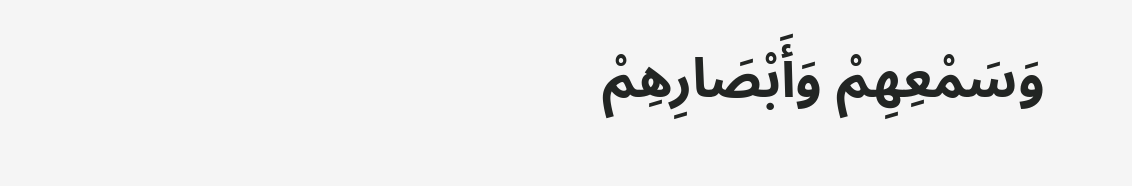وَسَمْعِهِمْ وَأَبْصَارِهِمْ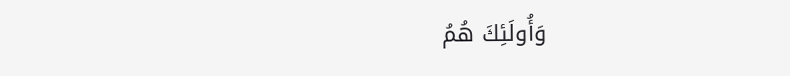وَأُولَئِكَ هُمُ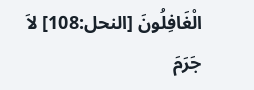الْغَافِلُونَ [النحل:108] لاَ جَرَمَ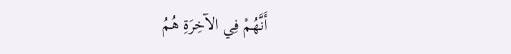أَنَّهُمْ فِي الآخِرَةِ هُمُ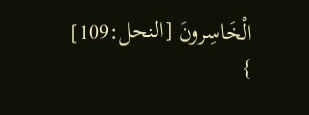الْخَاسِرونَ [النحل:109] }